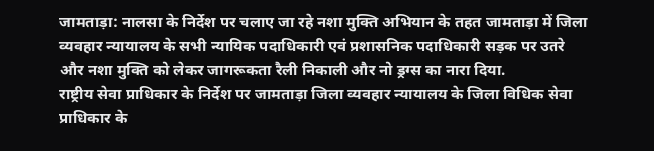जामताड़ा: नालसा के निर्देश पर चलाए जा रहे नशा मुक्ति अभियान के तहत जामताड़ा में जिला व्यवहार न्यायालय के सभी न्यायिक पदाधिकारी एवं प्रशासनिक पदाधिकारी सड़क पर उतरे और नशा मुक्ति को लेकर जागरूकता रैली निकाली और नो ड्रग्स का नारा दिया.
राष्ट्रीय सेवा प्राधिकार के निर्देश पर जामताड़ा जिला व्यवहार न्यायालय के जिला विधिक सेवा प्राधिकार के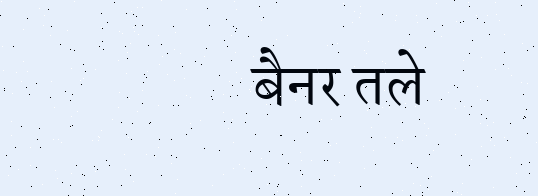बैनर तले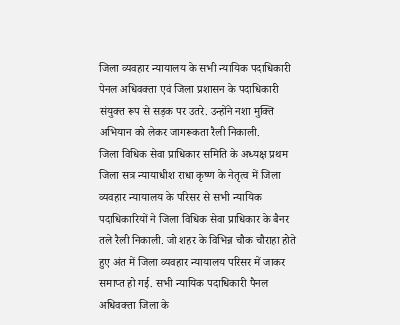जिला व्यवहार न्यायालय के सभी न्यायिक पदाधिकारी पेनल अधिवक्ता एवं जिला प्रशासन के पदाधिकारी संयुक्त रूप से सड़क पर उतरे. उन्होंने नशा मुक्ति अभियान को लेकर जागरूकता रैली निकाली.
जिला विधिक सेवा प्राधिकार समिति के अध्यक्ष प्रथम जिला सत्र न्यायाधीश राधा कृष्ण के नेतृत्व में जिला व्यवहार न्यायालय के परिसर से सभी न्यायिक पदाधिकारियों ने जिला विधिक सेवा प्राधिकार के बैनर तले रैली निकाली. जो शहर के विभिन्न चौक चौराहा होते हुए अंत में जिला व्यवहार न्यायालय परिसर में जाकर समाप्त हो गई. सभी न्यायिक पदाधिकारी पैनल अधिवक्ता जिला के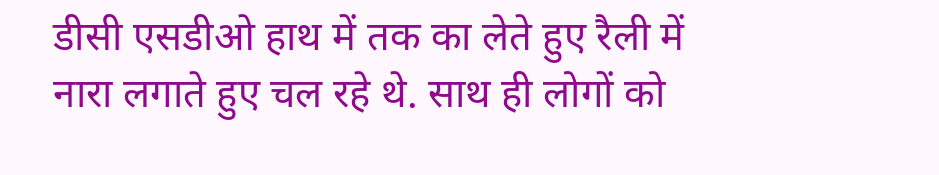डीसी एसडीओ हाथ में तक का लेते हुए रैली में नारा लगाते हुए चल रहे थे. साथ ही लोगों को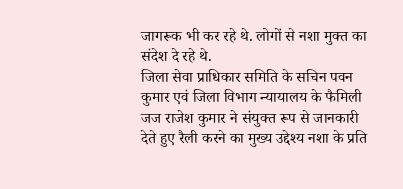जागरूक भी कर रहे थे. लोगों से नशा मुक्त का संदेश दे रहे थे.
जिला सेवा प्राधिकार समिति के सचिन पवन कुमार एवं जिला विभाग न्यायालय के फैमिली जज राजेश कुमार ने संयुक्त रूप से जानकारी देते हुए रैली करने का मुख्य उद्देश्य नशा के प्रति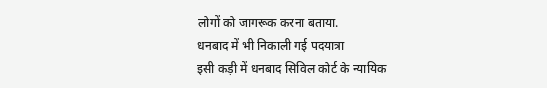लोगों को जागरूक करना बताया.
धनबाद में भी निकाली गई पदयात्रा
इसी कड़ी में धनबाद सिविल कोर्ट के न्यायिक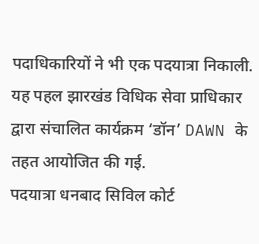पदाधिकारियों ने भी एक पदयात्रा निकाली. यह पहल झारखंड विधिक सेवा प्राधिकार द्वारा संचालित कार्यक्रम ‘डॉन’ DAWN के तहत आयोजित की गई.
पदयात्रा धनबाद सिविल कोर्ट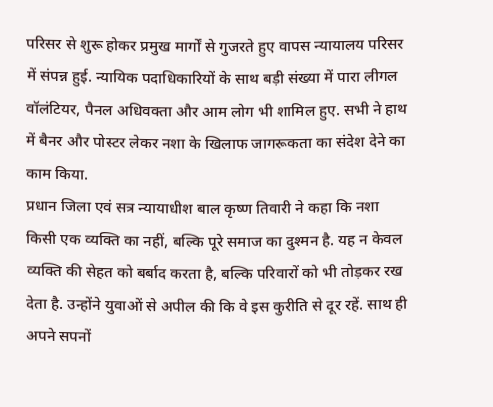परिसर से शुरू होकर प्रमुख मार्गों से गुजरते हुए वापस न्यायालय परिसर में संपन्न हुई. न्यायिक पदाधिकारियों के साथ बड़ी संख्या में पारा लीगल वॉलंटियर, पैनल अधिवक्ता और आम लोग भी शामिल हुए. सभी ने हाथ में बैनर और पोस्टर लेकर नशा के खिलाफ जागरूकता का संदेश देने का काम किया.
प्रधान जिला एवं सत्र न्यायाधीश बाल कृष्ण तिवारी ने कहा कि नशा किसी एक व्यक्ति का नहीं, बल्कि पूरे समाज का दुश्मन है. यह न केवल व्यक्ति की सेहत को बर्बाद करता है, बल्कि परिवारों को भी तोड़कर रख देता है. उन्होंने युवाओं से अपील की कि वे इस कुरीति से दूर रहें. साथ ही अपने सपनों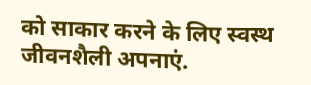को साकार करने के लिए स्वस्थ जीवनशैली अपनाएं.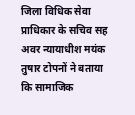जिला विधिक सेवा प्राधिकार के सचिव सह अवर न्यायाधीश मयंक तुषार टोपनों ने बताया कि सामाजिक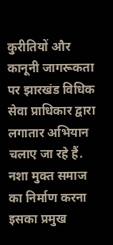कुरीतियों और कानूनी जागरूकता पर झारखंड विधिक सेवा प्राधिकार द्वारा लगातार अभियान चलाए जा रहे हैं. नशा मुक्त समाज का निर्माण करना इसका प्रमुख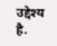उद्देश्य है.